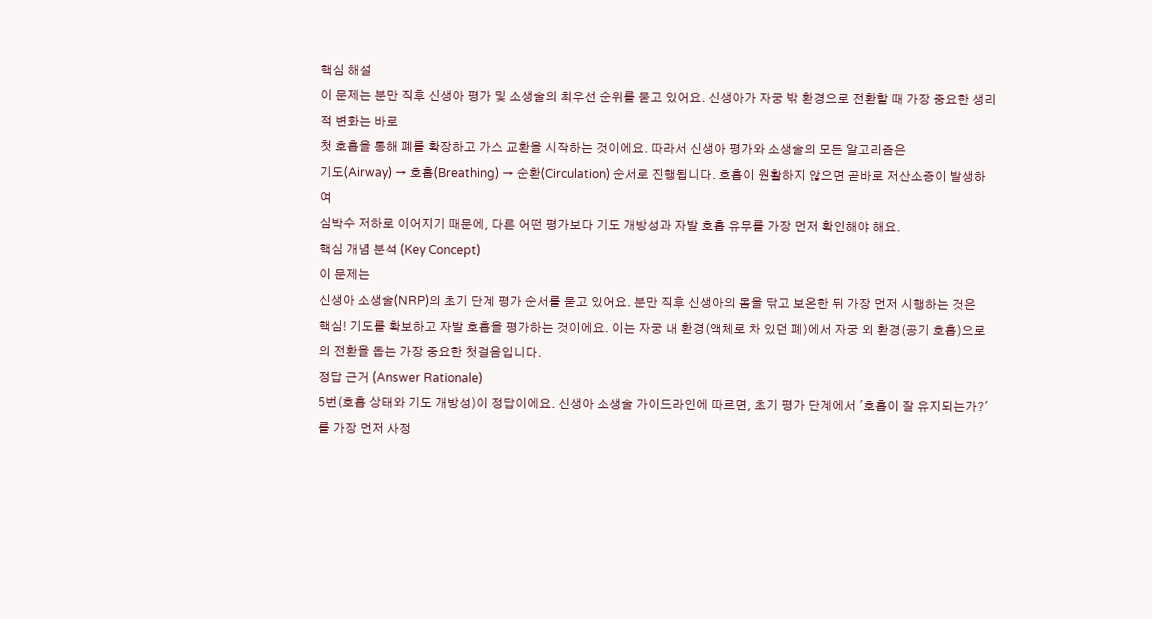핵심 해설
이 문제는 분만 직후 신생아 평가 및 소생술의 최우선 순위를 묻고 있어요. 신생아가 자궁 밖 환경으로 전환할 때 가장 중요한 생리적 변화는 바로
첫 호흡을 통해 폐를 확장하고 가스 교환을 시작하는 것이에요. 따라서 신생아 평가와 소생술의 모든 알고리즘은
기도(Airway) → 호흡(Breathing) → 순환(Circulation) 순서로 진행됩니다. 호흡이 원활하지 않으면 곧바로 저산소증이 발생하여
심박수 저하로 이어지기 때문에, 다른 어떤 평가보다 기도 개방성과 자발 호흡 유무를 가장 먼저 확인해야 해요.
핵심 개념 분석 (Key Concept)
이 문제는
신생아 소생술(NRP)의 초기 단계 평가 순서를 묻고 있어요. 분만 직후 신생아의 몸을 닦고 보온한 뒤 가장 먼저 시행하는 것은
핵심! 기도를 확보하고 자발 호흡을 평가하는 것이에요. 이는 자궁 내 환경(액체로 차 있던 폐)에서 자궁 외 환경(공기 호흡)으로의 전환을 돕는 가장 중요한 첫걸음입니다.
정답 근거 (Answer Rationale)
5번(호흡 상태와 기도 개방성)이 정답이에요. 신생아 소생술 가이드라인에 따르면, 초기 평가 단계에서 '호흡이 잘 유지되는가?'를 가장 먼저 사정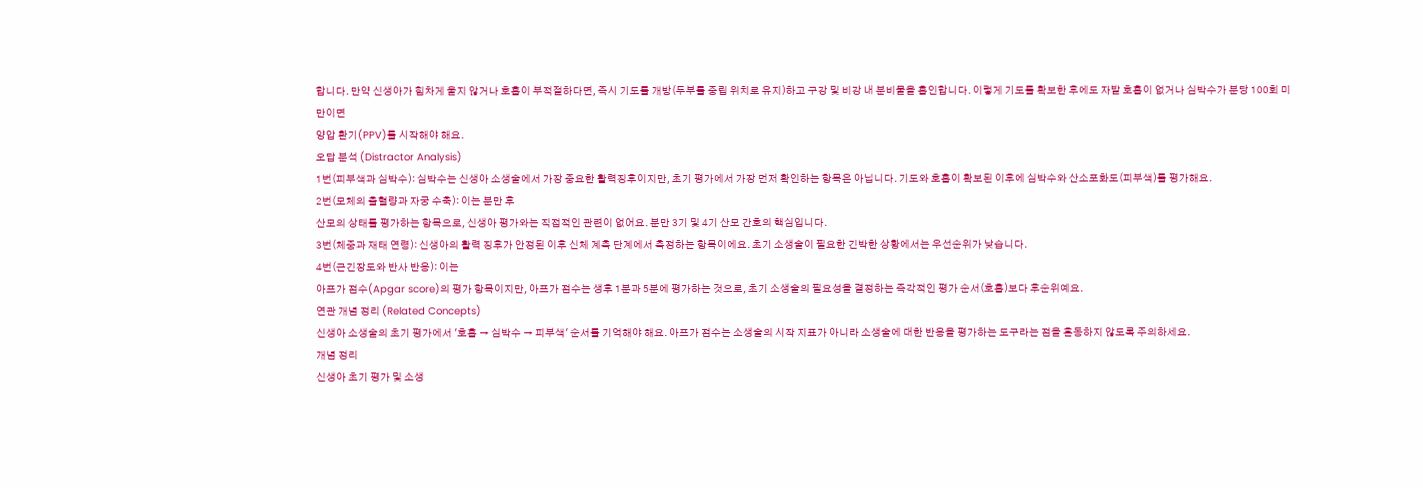합니다. 만약 신생아가 힘차게 울지 않거나 호흡이 부적절하다면, 즉시 기도를 개방(두부를 중립 위치로 유지)하고 구강 및 비강 내 분비물을 흡인합니다. 이렇게 기도를 확보한 후에도 자발 호흡이 없거나 심박수가 분당 100회 미만이면
양압 환기(PPV)를 시작해야 해요.
오답 분석 (Distractor Analysis)
1번(피부색과 심박수): 심박수는 신생아 소생술에서 가장 중요한 활력징후이지만, 초기 평가에서 가장 먼저 확인하는 항목은 아닙니다. 기도와 호흡이 확보된 이후에 심박수와 산소포화도(피부색)를 평가해요.
2번(모체의 출혈량과 자궁 수축): 이는 분만 후
산모의 상태를 평가하는 항목으로, 신생아 평가와는 직접적인 관련이 없어요. 분만 3기 및 4기 산모 간호의 핵심입니다.
3번(체중과 재태 연령): 신생아의 활력 징후가 안정된 이후 신체 계측 단계에서 측정하는 항목이에요. 초기 소생술이 필요한 긴박한 상황에서는 우선순위가 낮습니다.
4번(근긴장도와 반사 반응): 이는
아프가 점수(Apgar score)의 평가 항목이지만, 아프가 점수는 생후 1분과 5분에 평가하는 것으로, 초기 소생술의 필요성을 결정하는 즉각적인 평가 순서(호흡)보다 후순위예요.
연관 개념 정리 (Related Concepts)
신생아 소생술의 초기 평가에서 '호흡 → 심박수 → 피부색' 순서를 기억해야 해요. 아프가 점수는 소생술의 시작 지표가 아니라 소생술에 대한 반응을 평가하는 도구라는 점을 혼동하지 않도록 주의하세요.
개념 정리
신생아 초기 평가 및 소생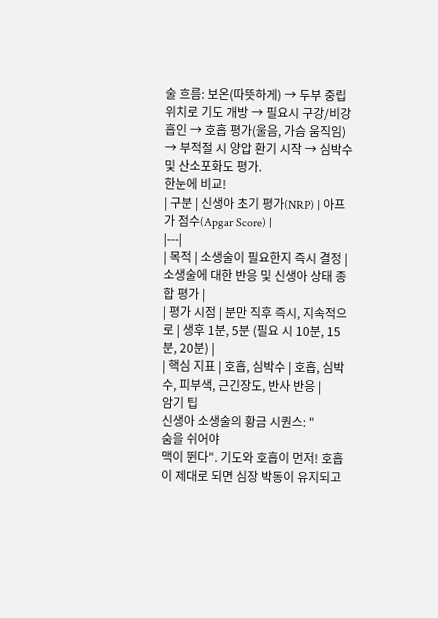술 흐름: 보온(따뜻하게) → 두부 중립 위치로 기도 개방 → 필요시 구강/비강 흡인 → 호흡 평가(울음, 가슴 움직임) → 부적절 시 양압 환기 시작 → 심박수 및 산소포화도 평가.
한눈에 비교!
| 구분 | 신생아 초기 평가(NRP) | 아프가 점수(Apgar Score) |
|---|
| 목적 | 소생술이 필요한지 즉시 결정 | 소생술에 대한 반응 및 신생아 상태 종합 평가 |
| 평가 시점 | 분만 직후 즉시, 지속적으로 | 생후 1분, 5분 (필요 시 10분, 15분, 20분) |
| 핵심 지표 | 호흡, 심박수 | 호흡, 심박수, 피부색, 근긴장도, 반사 반응 |
암기 팁
신생아 소생술의 황금 시퀀스: "
숨을 쉬어야
맥이 뛴다". 기도와 호흡이 먼저! 호흡이 제대로 되면 심장 박동이 유지되고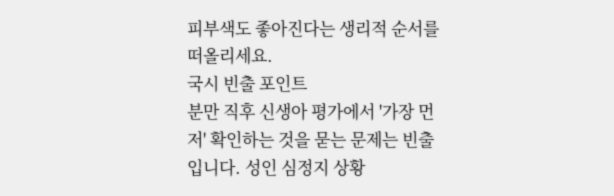피부색도 좋아진다는 생리적 순서를 떠올리세요.
국시 빈출 포인트
분만 직후 신생아 평가에서 '가장 먼저' 확인하는 것을 묻는 문제는 빈출입니다. 성인 심정지 상황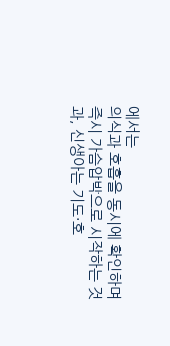에서는
의식과 호흡을 동시에 확인하며 즉시 가슴압박으로 시작하는 것과, 신생아는 기도·호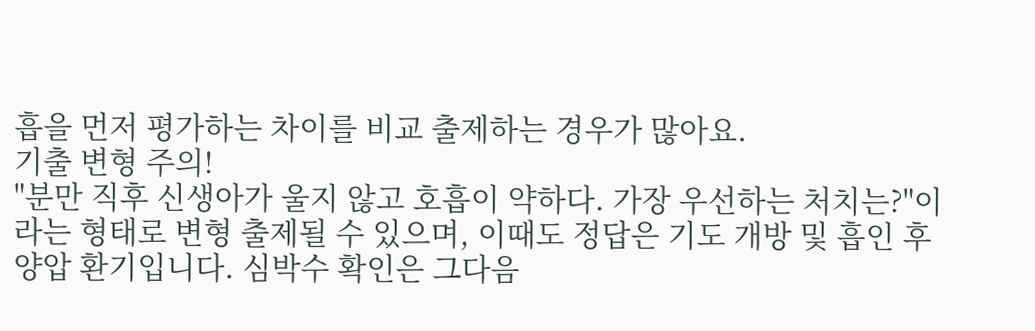흡을 먼저 평가하는 차이를 비교 출제하는 경우가 많아요.
기출 변형 주의!
"분만 직후 신생아가 울지 않고 호흡이 약하다. 가장 우선하는 처치는?"이라는 형태로 변형 출제될 수 있으며, 이때도 정답은 기도 개방 및 흡인 후 양압 환기입니다. 심박수 확인은 그다음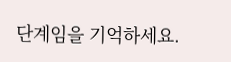단계임을 기억하세요.